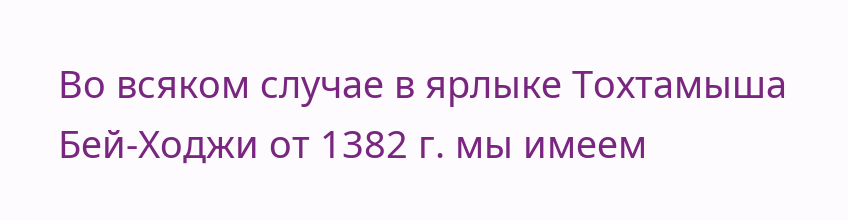Во всяком случае в ярлыке Тохтамыша Бей-Ходжи от 1382 г. мы имеем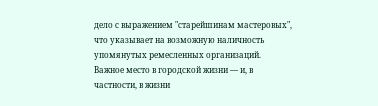дело с выражением "старейшинам мастеровых", что указывает на возможную наличность упомянутых ремесленных организаций.
Важное место в городской жизни — и, в частности, в жизни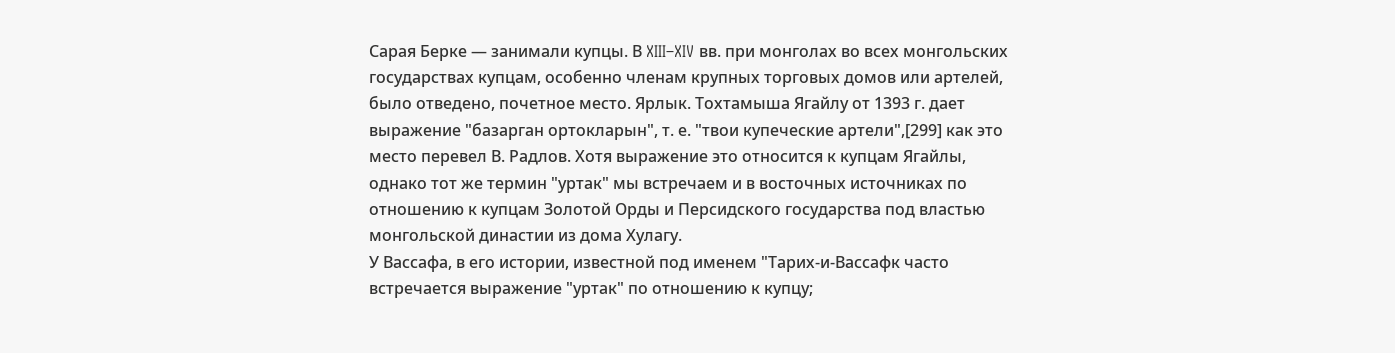Сарая Берке — занимали купцы. В XIII–XIV вв. при монголах во всех монгольских государствах купцам, особенно членам крупных торговых домов или артелей, было отведено, почетное место. Ярлык. Тохтамыша Ягайлу от 1393 г. дает выражение "базарган ортокларын", т. е. "твои купеческие артели",[299] как это место перевел В. Радлов. Хотя выражение это относится к купцам Ягайлы, однако тот же термин "уртак" мы встречаем и в восточных источниках по отношению к купцам Золотой Орды и Персидского государства под властью монгольской династии из дома Хулагу.
У Вассафа, в его истории, известной под именем "Тарих-и-Вассафк часто встречается выражение "уртак" по отношению к купцу;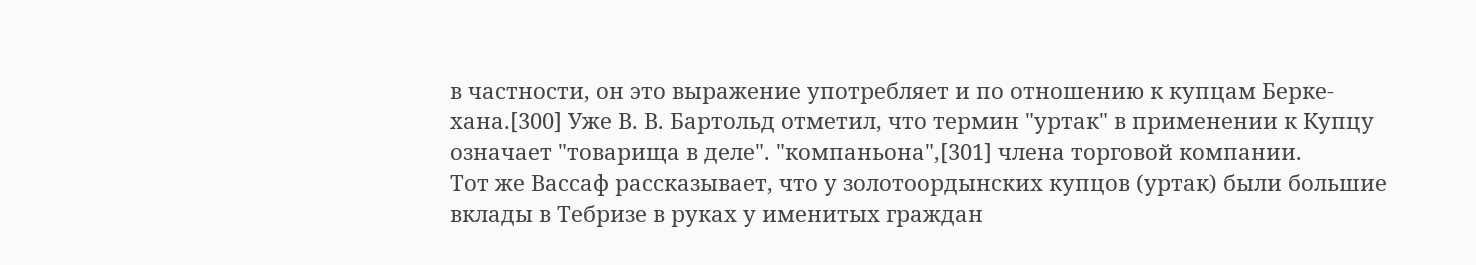в частности, он это выражение употребляет и по отношению к купцам Берке-хана.[300] Уже В. В. Бартольд отметил, что термин "уртак" в применении к Купцу означает "товарища в деле". "компаньона",[301] члена торговой компании.
Тот же Вассаф рассказывает, что у золотоордынских купцов (уртак) были большие вклады в Тебризе в руках у именитых граждан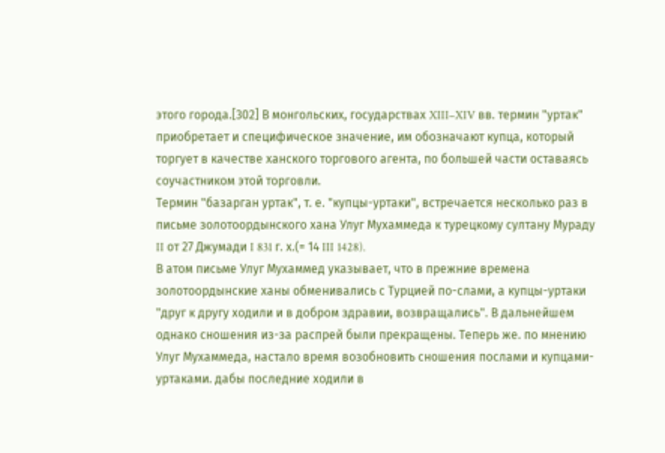этого города.[302] В монгольских, государствах XIII–XIV вв. термин "уртак" приобретает и специфическое значение, им обозначают купца, который торгует в качестве ханского торгового агента, по большей части оставаясь соучастником этой торговли.
Термин "базарган уртак", т. е. "купцы-уртаки", встречается несколько раз в письме золотоордынского хана Улуг Мухаммеда к турецкому султану Мураду II от 27 Джумади I 831 г. х.(= 14 III 1428).
В атом письме Улуг Мухаммед указывает, что в прежние времена золотоордынские ханы обменивались с Турцией по-слами, а купцы-уртаки "друг к другу ходили и в добром здравии, возвращались". В дальнейшем однако сношения из-за распрей были прекращены. Теперь же. по мнению Улуг Мухаммеда, настало время возобновить сношения послами и купцами-уртаками. дабы последние ходили в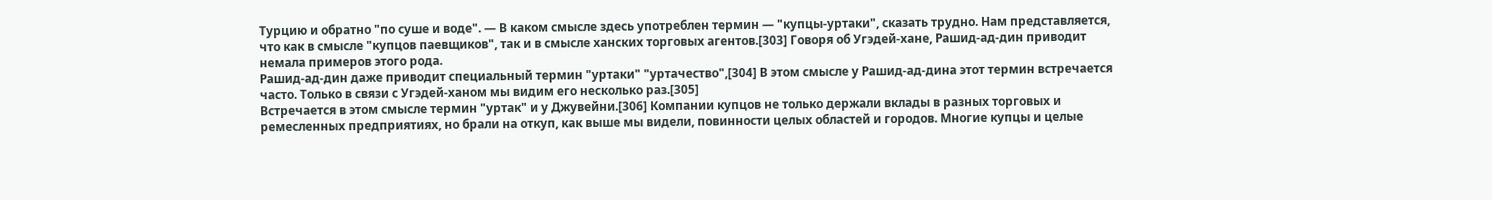Турцию и обратно "по суше и воде". — В каком смысле здесь употреблен термин — "купцы-уртаки", сказать трудно. Нам представляется, что как в смысле "купцов паевщиков", так и в смысле ханских торговых агентов.[303] Говоря об Угэдей-хане, Рашид-ад-дин приводит немала примеров этого рода.
Рашид-ад-дин даже приводит специальный термин "уртаки" "уртачество",[304] В этом смысле у Рашид-ад-дина этот термин встречается часто. Только в связи с Угэдей-ханом мы видим его несколько раз.[305]
Встречается в этом смысле термин "уртак" и у Джувейни.[306] Компании купцов не только держали вклады в разных торговых и ремесленных предприятиях, но брали на откуп, как выше мы видели, повинности целых областей и городов. Многие купцы и целые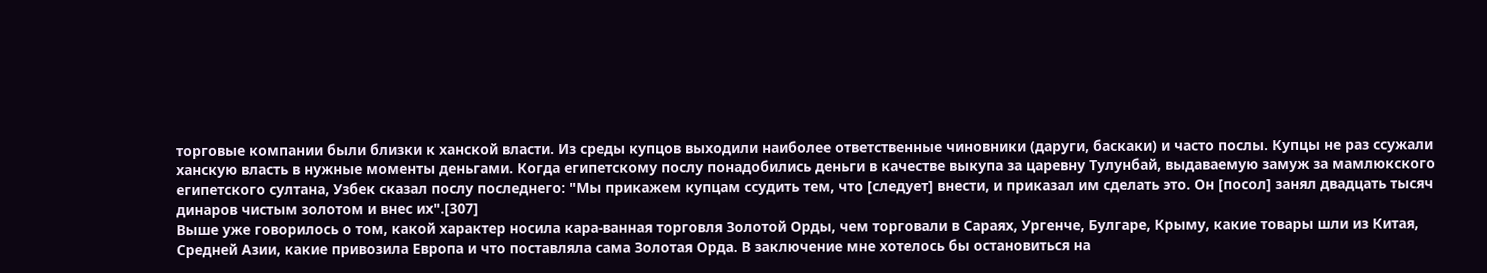торговые компании были близки к ханской власти. Из среды купцов выходили наиболее ответственные чиновники (даруги, баскаки) и часто послы. Купцы не раз ссужали ханскую власть в нужные моменты деньгами. Когда египетскому послу понадобились деньги в качестве выкупа за царевну Тулунбай, выдаваемую замуж за мамлюкского египетского султана, Узбек сказал послу последнего: "Мы прикажем купцам ссудить тем, что [следует] внести, и приказал им сделать это. Он [посол] занял двадцать тысяч динаров чистым золотом и внес их".[307]
Выше уже говорилось о том, какой характер носила кара-ванная торговля Золотой Орды, чем торговали в Сараях, Ургенче, Булгаре, Крыму, какие товары шли из Китая, Средней Азии, какие привозила Европа и что поставляла сама Золотая Орда. В заключение мне хотелось бы остановиться на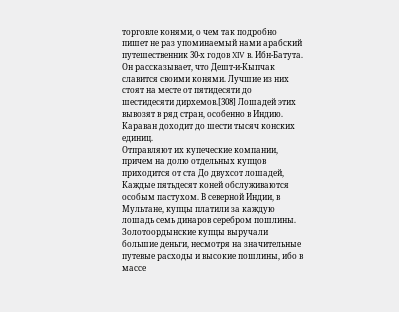торговле конями, о чем так подробно пишет не раз упоминаемый нами арабский путешественник 30-х годов XIV в. Ибн-Батута. Он рассказывает, что Дешт-и-Кыпчак славится своими конями. Лучшие из них стоят на месте от пятидесяти до шестидесяти дирхемов.[308] Лошадей этих вывозят в ряд стран, особенно в Индию. Караван доходит до шести тысяч конских единиц.
Отправляют их купеческие компании, причем на долю отдельных купцов приходится от ста До двухсот лошадей, Каждые пятьдесят коней обслуживаются особым пастухом. В северной Индии, в Мультане, купцы платили за каждую лошадь семь динаров серебром пошлины. Золотоордынские купцы выручали большие деньги, несмотря на значительные путевые расходы и высокие пошлины, ибо в массе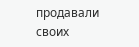продавали своих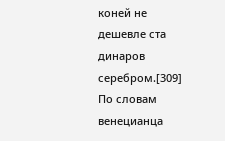коней не дешевле ста динаров серебром.[309] По словам венецианца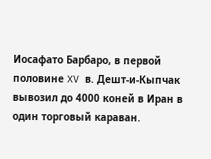Иосафато Барбаро, в первой половине XV в. Дешт-и-Кыпчак вывозил до 4000 коней в Иран в один торговый караван.